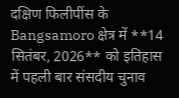दक्षिण फिलीपींस के Bangsamoro क्षेत्र में **14 सितंबर, 2026** को इतिहास में पहली बार संसदीय चुनाव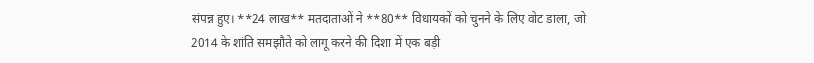संपन्न हुए। **24 लाख** मतदाताओं ने **80** विधायकों को चुनने के लिए वोट डाला, जो 2014 के शांति समझौते को लागू करने की दिशा में एक बड़ी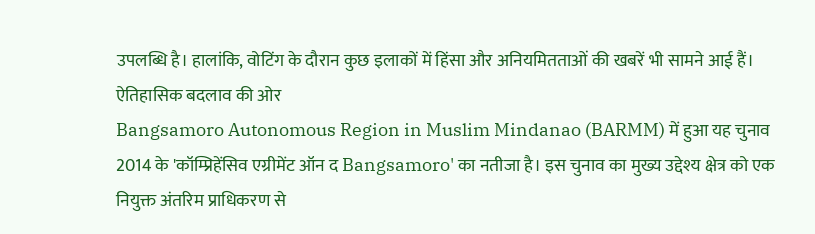उपलब्धि है। हालांकि, वोटिंग के दौरान कुछ इलाकों में हिंसा और अनियमितताओं की खबरें भी सामने आई हैं।
ऐतिहासिक बदलाव की ओर
Bangsamoro Autonomous Region in Muslim Mindanao (BARMM) में हुआ यह चुनाव 2014 के 'कॉम्प्रिहेंसिव एग्रीमेंट ऑन द Bangsamoro' का नतीजा है। इस चुनाव का मुख्य उद्देश्य क्षेत्र को एक नियुक्त अंतरिम प्राधिकरण से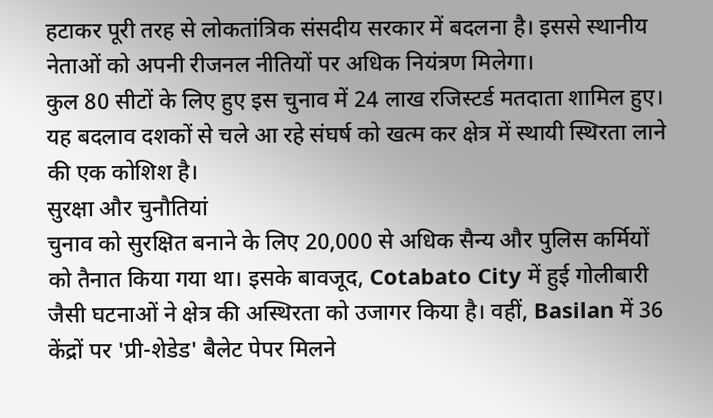हटाकर पूरी तरह से लोकतांत्रिक संसदीय सरकार में बदलना है। इससे स्थानीय नेताओं को अपनी रीजनल नीतियों पर अधिक नियंत्रण मिलेगा।
कुल 80 सीटों के लिए हुए इस चुनाव में 24 लाख रजिस्टर्ड मतदाता शामिल हुए। यह बदलाव दशकों से चले आ रहे संघर्ष को खत्म कर क्षेत्र में स्थायी स्थिरता लाने की एक कोशिश है।
सुरक्षा और चुनौतियां
चुनाव को सुरक्षित बनाने के लिए 20,000 से अधिक सैन्य और पुलिस कर्मियों को तैनात किया गया था। इसके बावजूद, Cotabato City में हुई गोलीबारी जैसी घटनाओं ने क्षेत्र की अस्थिरता को उजागर किया है। वहीं, Basilan में 36 केंद्रों पर 'प्री-शेडेड' बैलेट पेपर मिलने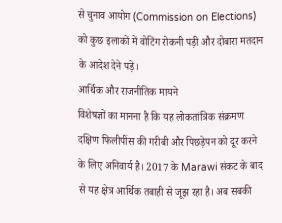से चुनाव आयोग (Commission on Elections) को कुछ इलाकों में वोटिंग रोकनी पड़ी और दोबारा मतदान के आदेश देने पड़े।
आर्थिक और राजनीतिक मायने
विशेषज्ञों का मानना है कि यह लोकतांत्रिक संक्रमण दक्षिण फिलीपींस की गरीबी और पिछड़ेपन को दूर करने के लिए अनिवार्य है। 2017 के Marawi संकट के बाद से यह क्षेत्र आर्थिक तबाही से जूझ रहा है। अब सबकी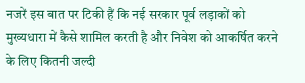नजरें इस बात पर टिकी हैं कि नई सरकार पूर्व लड़ाकों को मुख्यधारा में कैसे शामिल करती है और निवेश को आकर्षित करने के लिए कितनी जल्दी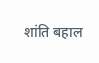शांति बहाल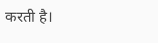करती है।